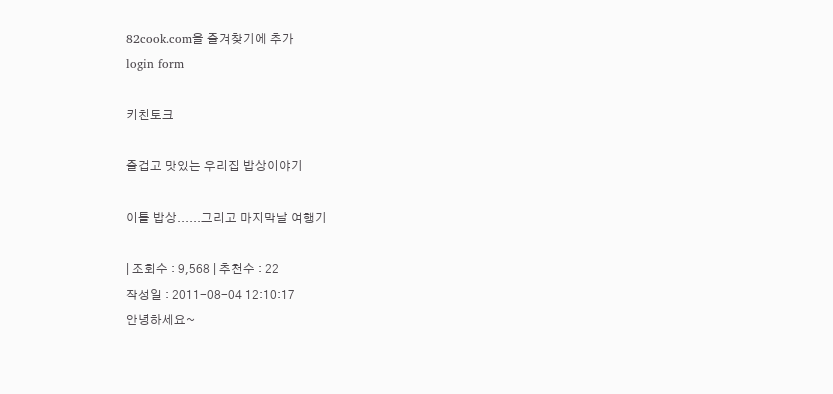82cook.com을 즐겨찾기에 추가
login form

키친토크

즐겁고 맛있는 우리집 밥상이야기

이틀 밥상......그리고 마지막날 여행기

| 조회수 : 9,568 | 추천수 : 22
작성일 : 2011-08-04 12:10:17
안녕하세요~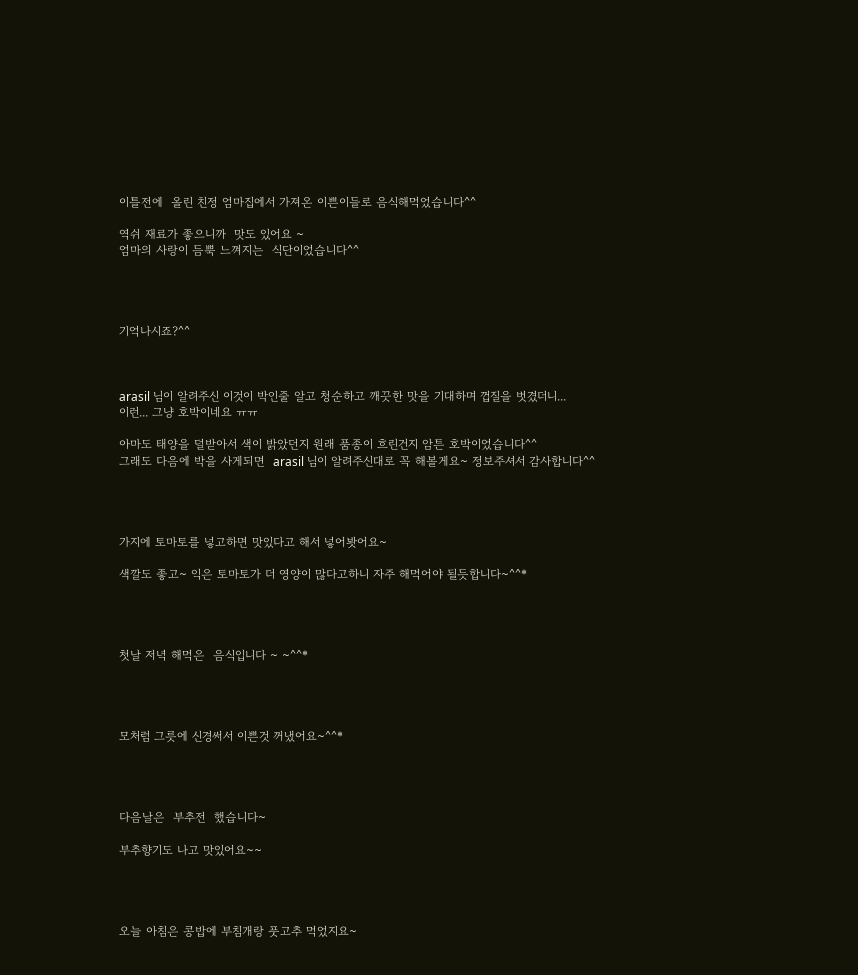이틀전에  올린 친정 엄마집에서 가져온 이쁜이들로 음식해먹었습니다^^

역쉬 재료가 좋으니까  맛도 있어요 ~
엄마의 사랑이 듬뿍 느껴지는  식단이었습니다^^




기억나시죠?^^



arasil 님이 알려주신 이것이 박인줄 알고 청순하고 깨끗한 맛을 기대하며 껍질을 벗겼더니...
이런... 그냥 호박이네요 ㅠㅠ

아마도 태양을 덜받아서 색이 밝았던지 원래 품종이 흐린건지 암튼 호박이었습니다^^
그래도 다음에 박을 사게되면  arasil 님이 알려주신대로 꼭 해볼게요~ 정보주셔서 감사합니다^^




가지에 토마토를 넣고하면 맛있다고 해서 넣어봣어요~

색깔도 좋고~ 익은 토마토가 더 영양이 많다고하니 자주 해먹어야 될듯합니다~^^*




첫날 저녁 해먹은  음식입니다 ~ ~^^*




모처럼 그릇에 신경써서 이쁜것 꺼냈어요~^^*




다음날은  부추전  했습니다~

부추향기도 나고 맛있어요~~




오늘 아침은 콩밥에 부침개랑 풋고추 먹었지요~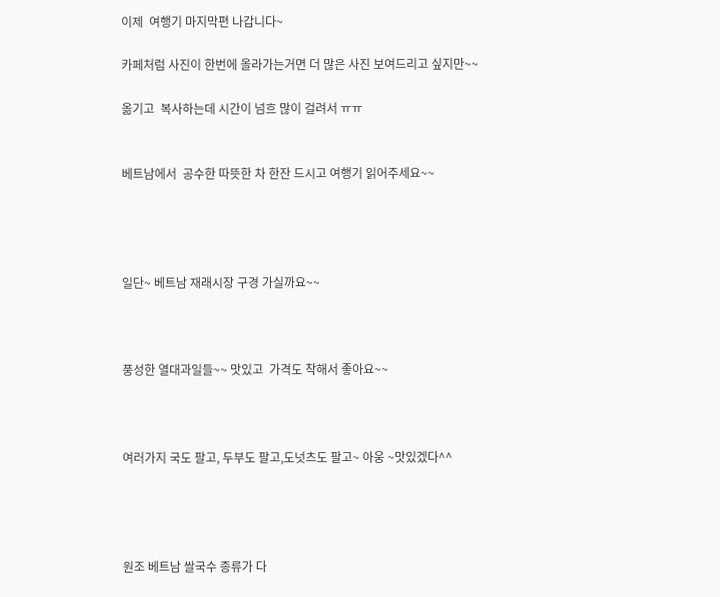이제  여행기 마지막편 나갑니다~

카페처럼 사진이 한번에 올라가는거면 더 많은 사진 보여드리고 싶지만~~

옮기고  복사하는데 시간이 넘흐 많이 걸려서 ㅠㅠ


베트남에서  공수한 따뜻한 차 한잔 드시고 여행기 읽어주세요~~




일단~ 베트남 재래시장 구경 가실까요~~



풍성한 열대과일들~~ 맛있고  가격도 착해서 좋아요~~



여러가지 국도 팔고, 두부도 팔고,도넛츠도 팔고~ 아웅 ~맛있겠다^^




원조 베트남 쌀국수 종류가 다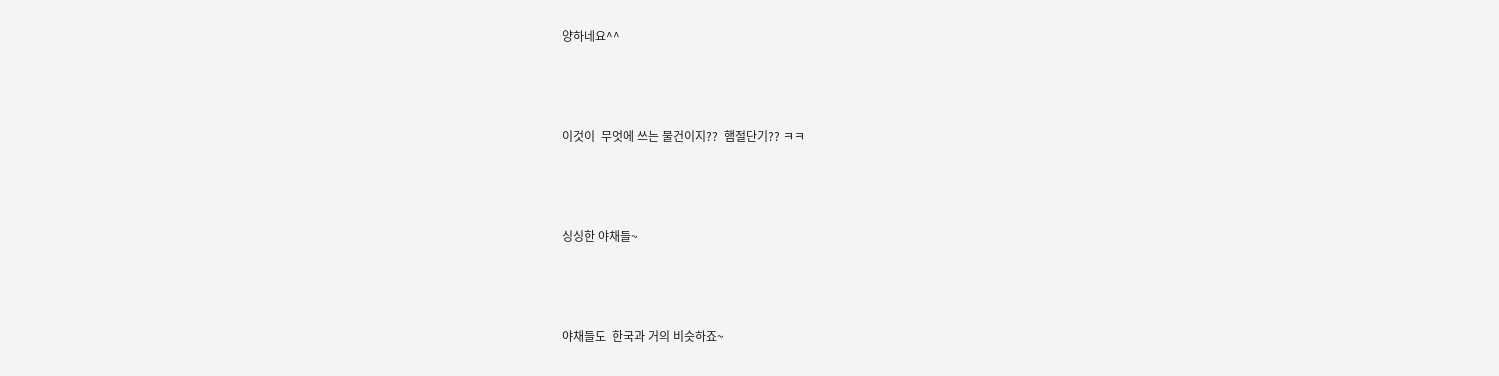양하네요^^




이것이  무엇에 쓰는 물건이지??  햄절단기?? ㅋㅋ




싱싱한 야채들~




야채들도  한국과 거의 비슷하죠~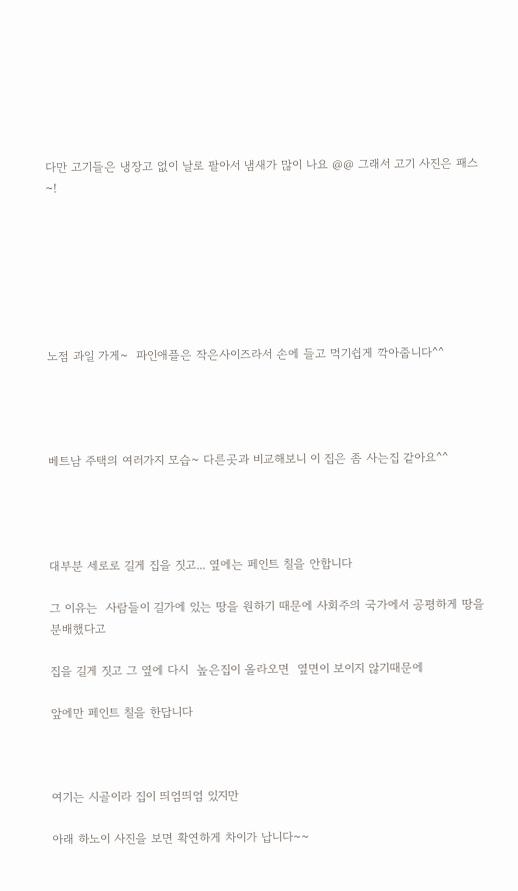다만 고기들은 냉장고 없이 날로 팔아서 냄새가 많이 나요 @@ 그래서 고기 사진은 패스~!







노점 과일 가게~  파인애플은 작은사이즈라서 손에 들고 먹기쉽게 깍아줍니다^^




베트남 주택의 여러가지 모습~ 다른곳과 비교해보니 이 집은 좀 사는집 같아요^^




대부분 세로로 길게 집을 짓고... 옆에는 페인트 칠을 안합니다

그 이유는  사람들이 길가에 있는 땅을 원하기 때문에 사회주의 국가에서 공평하게 땅을 분배했다고

집을 길게 짓고 그 옆에 다시  높은집이 올라오면  옆면이 보이지 않기때문에

앞에만 페인트 칠을 한답니다



여기는 시골이라 집이 띄엄띄엄 있지만

아래 하노이 사진을 보면 확연하게 차이가 납니다~~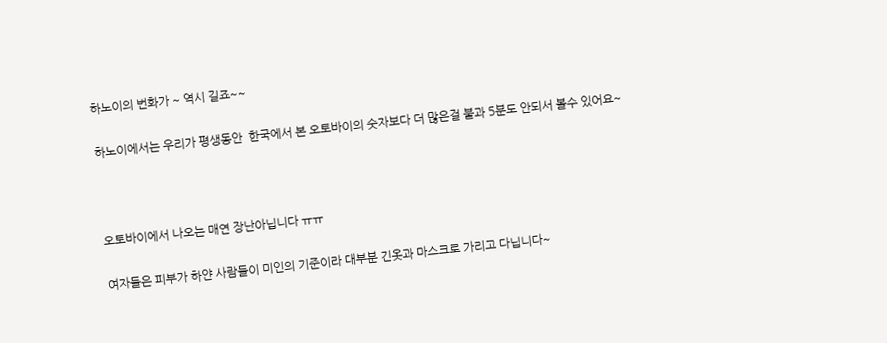하노이의 번화가 ~ 역시 길죠~~

하노이에서는 우리가 평생동안  한국에서 본 오토바이의 숫자보다 더 많은걸 불과 5분도 안되서 볼수 있어요~



오토바이에서 나오는 매연 장난아닙니다 ㅠㅠ

여자들은 피부가 하얀 사람들이 미인의 기준이라 대부분 긴옷과 마스크로 가리고 다닙니다~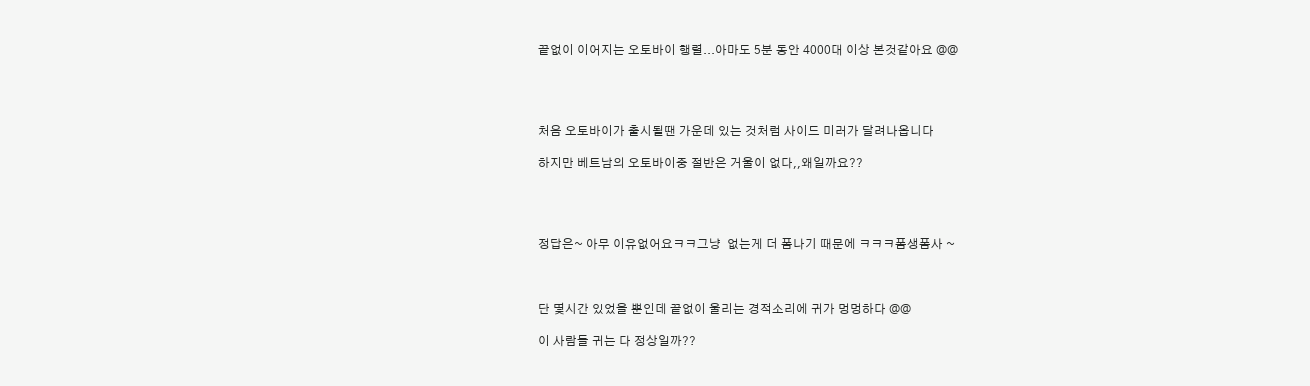끝없이 이어지는 오토바이 행렬...아마도 5분 동안 4000대 이상 본것같아요 @@




처음 오토바이가 출시될땐 가운데 있는 것처럼 사이드 미러가 달려나옵니다

하지만 베트남의 오토바이중 절반은 거울이 없다,,왜일까요??




정답은~ 아무 이유없어요ㅋㅋ그냥  없는게 더 폼나기 때문에 ㅋㅋㅋ폼생폼사 ~



단 몇시간 있었을 뿐인데 끝없이 울리는 경적소리에 귀가 멍멍하다 @@

이 사람들 귀는 다 정상일까??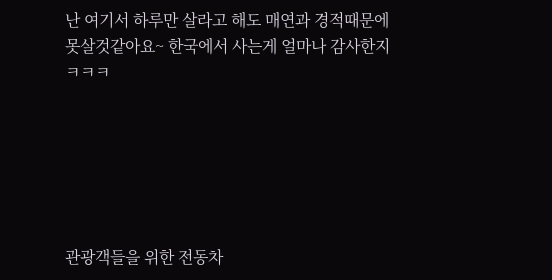난 여기서 하루만 살라고 해도 매연과 경적때문에 못살것같아요~ 한국에서 사는게 얼마나 감사한지 ㅋㅋㅋ






관광객들을 위한 전동차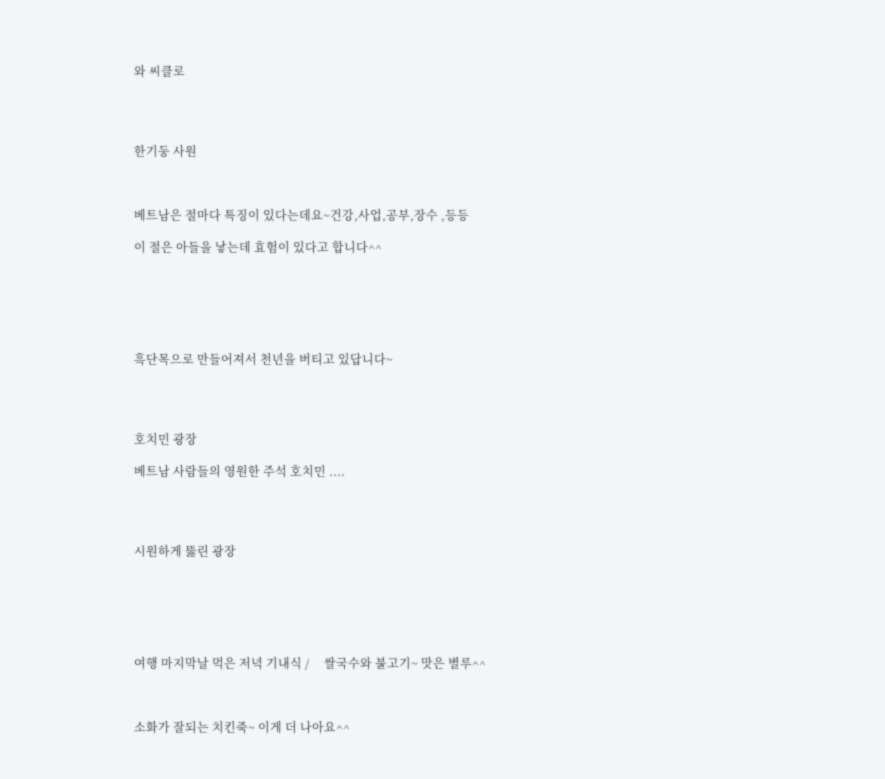와 씨클로




한기둥 사원



베트남은 절마다 특징이 있다는데요~건강,사업,공부,장수 ,등등

이 절은 아들을 낳는데 효험이 있다고 합니다^^






흑단목으로 만들어져서 천년을 버티고 있답니다~




호치민 광장

베트남 사람들의 영원한 주석 호치민 ....




시원하게 뚫린 광장






여행 마지막날 먹은 저녁 기내식 /     쌀국수와 불고기~ 맛은 별루^^



소화가 잘되는 치킨죽~ 이게 더 나아요^^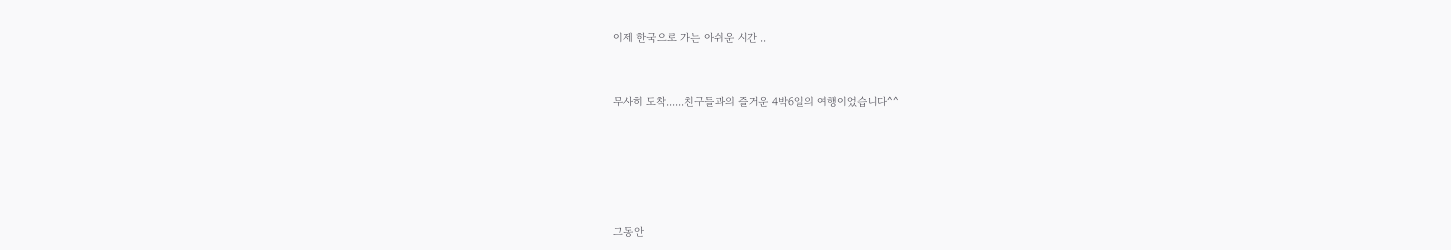이제 한국으로 가는 아쉬운 시간 ..



무사히 도착......친구들과의 즐거운 4박6일의 여행이었습니다^^







그동안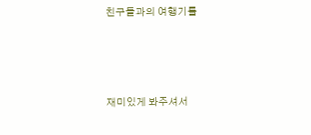친구들과의 여행기를




재미있게 봐주셔서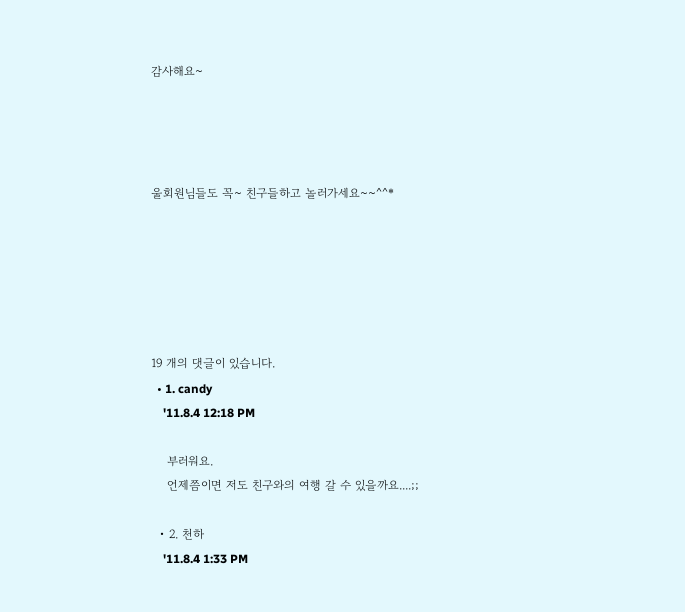감사해요~




울회원님들도 꼭~ 친구들하고 놀러가세요~~^^*






19 개의 댓글이 있습니다.
  • 1. candy
    '11.8.4 12:18 PM

    부러워요.
    언제쯤이면 저도 친구와의 여행 갈 수 있을까요....;;

  • 2. 천하
    '11.8.4 1:33 PM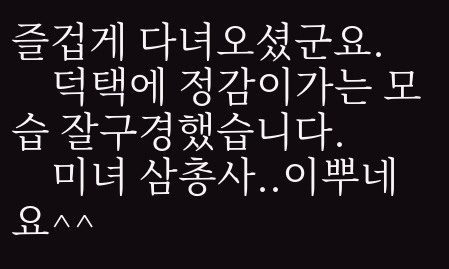즐겁게 다녀오셨군요.
    덕택에 정감이가는 모습 잘구경했습니다.
    미녀 삼총사..이뿌네요^^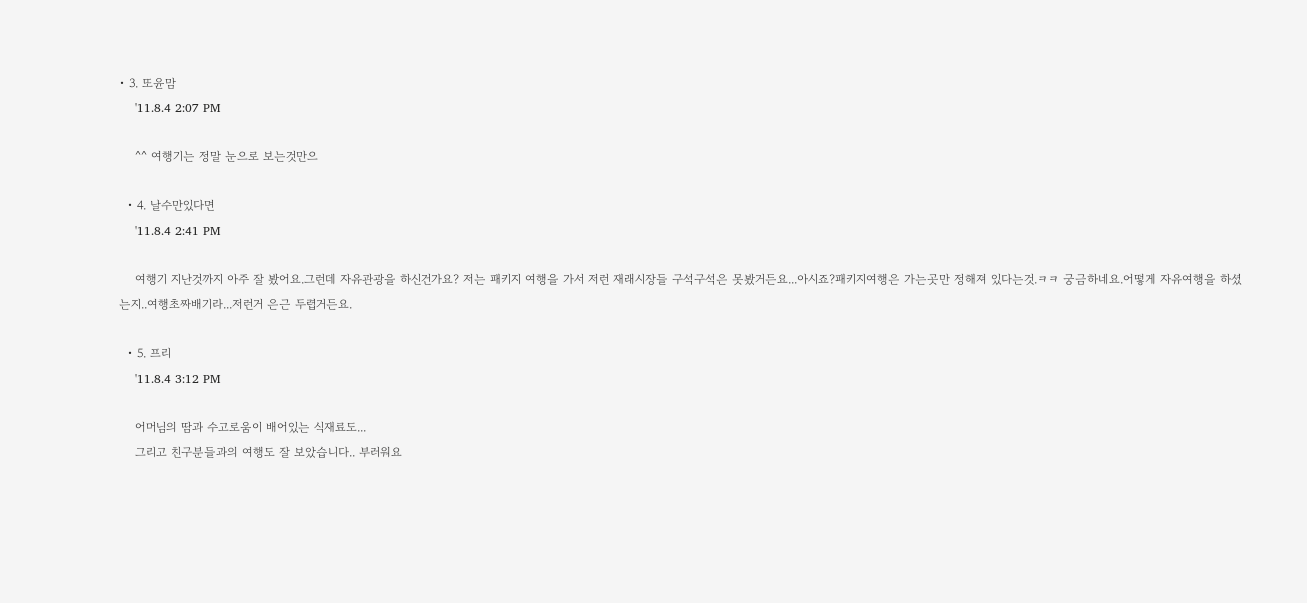• 3. 또윤맘
    '11.8.4 2:07 PM

    ^^ 여행기는 정말 눈으로 보는것만으

  • 4. 날수만있다면
    '11.8.4 2:41 PM

    여행기 지난것까지 아주 잘 봤어요.그런데 자유관광을 하신건가요? 저는 패키지 여행을 가서 저런 재래시장들 구석구석은 못봤거든요...아시죠?패키지여행은 가는곳만 정해져 있다는것.ㅋㅋ 궁금하네요.어떻게 자유여행을 하셨는지..여행초짜배기라...저런거 은근 두렵거든요.

  • 5. 프리
    '11.8.4 3:12 PM

    어머님의 땀과 수고로움이 배어있는 식재료도...
    그리고 친구분들과의 여행도 잘 보았습니다.. 부러워요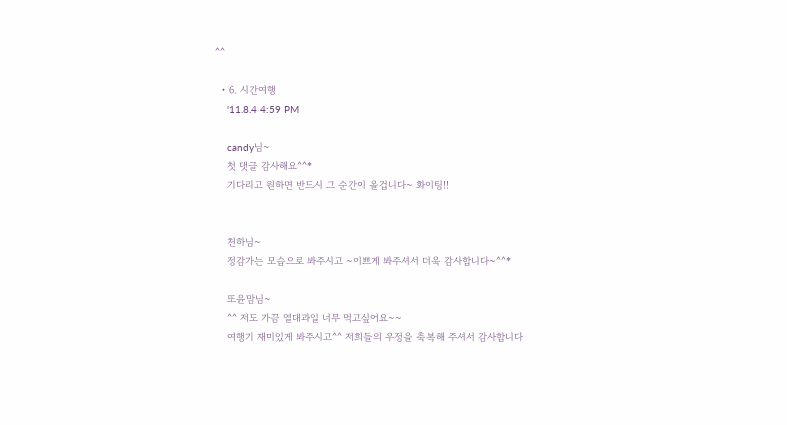^^

  • 6. 시간여행
    '11.8.4 4:59 PM

    candy님~
    첫 댓글 감사해요^^*
    기다리고 원하면 반드시 그 순간이 올겁니다~ 화이팅!!


    천하님~
    정감가는 모습으로 봐주시고 ~이쁘게 봐주셔서 더욱 감사합니다~^^*

    또윤맘님~
    ^^ 저도 가끔 열대과일 너무 먹고싶어요~~
    여행기 재미있게 봐주시고^^ 저희들의 우정을 축복해 주셔서 감사합니다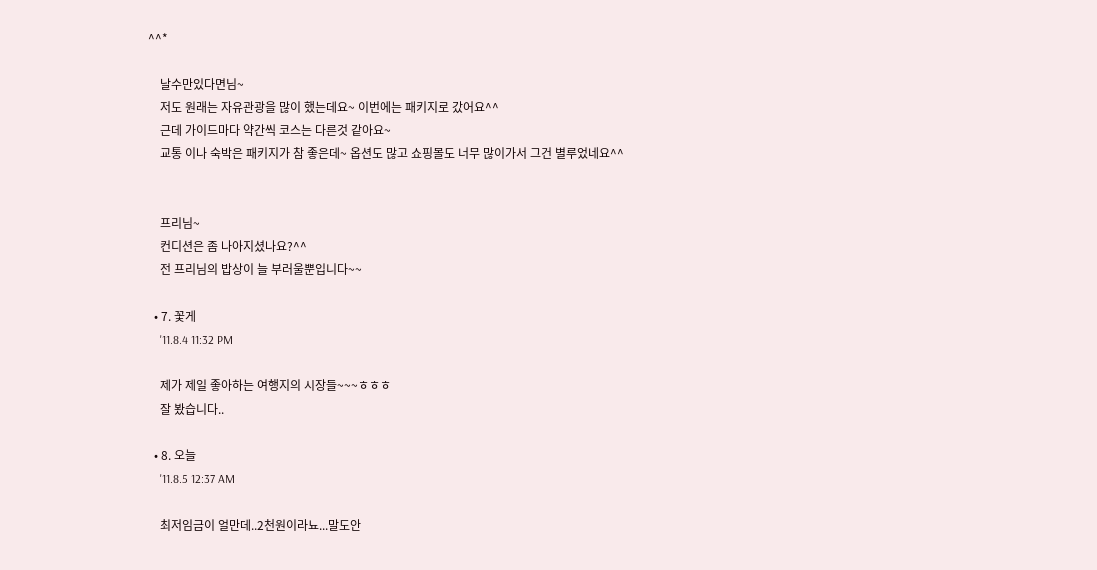^^*

    날수만있다면님~
    저도 원래는 자유관광을 많이 했는데요~ 이번에는 패키지로 갔어요^^
    근데 가이드마다 약간씩 코스는 다른것 같아요~
    교통 이나 숙박은 패키지가 참 좋은데~ 옵션도 많고 쇼핑몰도 너무 많이가서 그건 별루었네요^^


    프리님~
    컨디션은 좀 나아지셨나요?^^
    전 프리님의 밥상이 늘 부러울뿐입니다~~

  • 7. 꽃게
    '11.8.4 11:32 PM

    제가 제일 좋아하는 여행지의 시장들~~~ㅎㅎㅎ
    잘 봤습니다..

  • 8. 오늘
    '11.8.5 12:37 AM

    최저임금이 얼만데..2천원이라뇨...말도안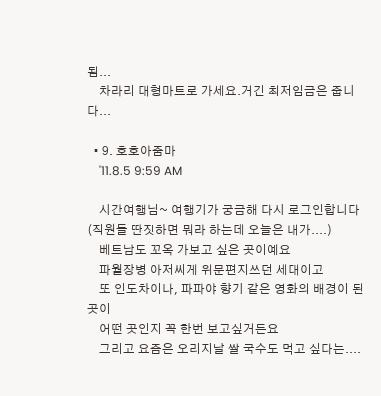됨...
    차라리 대형마트로 가세요.거긴 최저임금은 줍니다...

  • 9. 호호아줌마
    '11.8.5 9:59 AM

    시간여행님~ 여행기가 궁금해 다시 로그인합니다 (직원들 딴짓하면 뭐라 하는데 오늘은 내가....)
    베트남도 꼬옥 가보고 싶은 곳이예요
    파월장병 아저씨게 위문편지쓰던 세대이고
    또 인도차이나, 파파야 향기 같은 영화의 배경이 된 곳이
    어떤 곳인지 꼭 한번 보고싶거든요
    그리고 요즘은 오리지날 쌀 국수도 먹고 싶다는....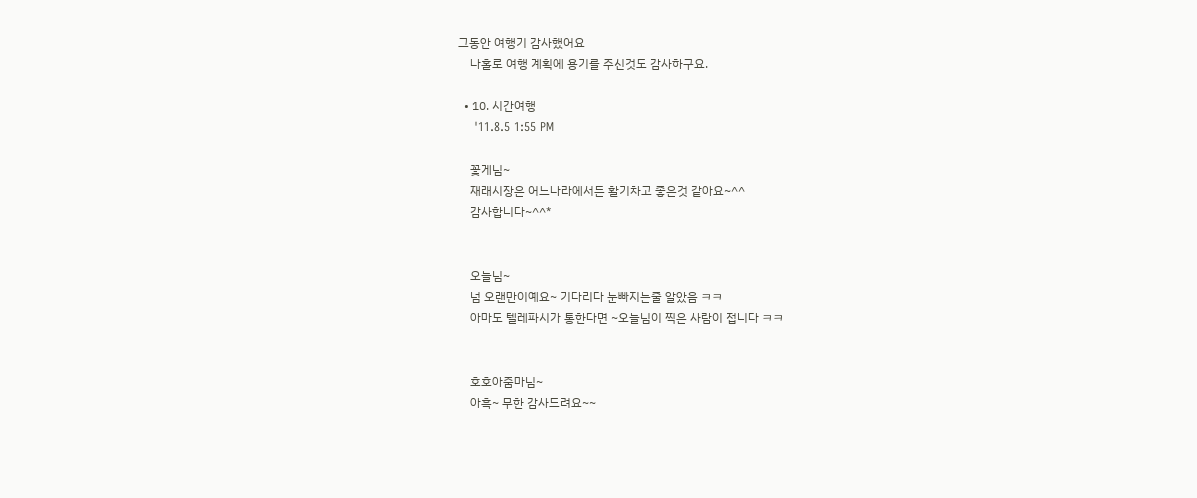그동안 여행기 감사했어요
    나홀로 여행 계획에 용기를 주신것도 감사하구요.

  • 10. 시간여행
    '11.8.5 1:55 PM

    꽃게님~
    재래시장은 어느나라에서든 활기차고 좋은것 같아요~^^
    감사합니다~^^*


    오늘님~
    넘 오랜만이예요~ 기다리다 눈빠지는줄 알았음 ㅋㅋ
    아마도 텔레파시가 통한다면 ~오늘님이 찍은 사람이 접니다 ㅋㅋ


    호호아줌마님~
    아흑~ 무한 감사드려요~~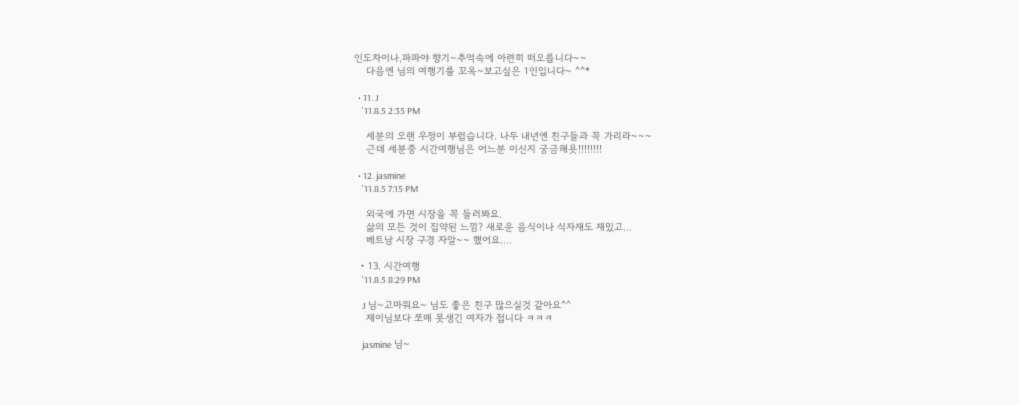인도차이나,파파야 향기~추억속에 아련히 떠오릅니다~~
    다음엔 님의 여행기를 꼬옥~보고싶은 1인입니다~ ^^*

  • 11. J
    '11.8.5 2:35 PM

    세분의 오랜 우정이 부럽습니다. 나두 내년엔 친구들과 꼭 가리라~~~
    근데 세분중 시간여행님은 어느분 이신지 궁금해욧!!!!!!!!

  • 12. jasmine
    '11.8.5 7:15 PM

    외국에 가면 시장을 꼭 들러봐요.
    삶의 모든 것이 집약된 느낌? 새로운 음식이나 식자재도 재밌고...
    베트남 시장 구경 자알~~ 했어요....

  • 13. 시간여행
    '11.8.5 8:29 PM

    J 님~고마워요~ 님도 좋은 친구 많으실것 같아요^^
    제이님보다 쪼매 못생긴 여자가 접니다 ㅋㅋㅋ

    jasmine 님~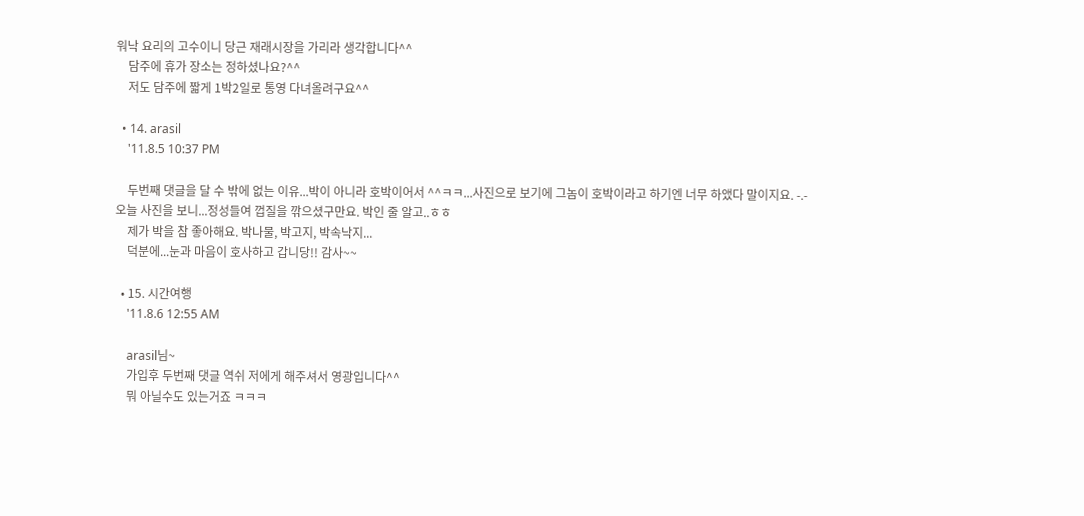워낙 요리의 고수이니 당근 재래시장을 가리라 생각합니다^^
    담주에 휴가 장소는 정하셨나요?^^
    저도 담주에 짧게 1박2일로 통영 다녀올려구요^^

  • 14. arasil
    '11.8.5 10:37 PM

    두번째 댓글을 달 수 밖에 없는 이유...박이 아니라 호박이어서 ^^ㅋㅋ...사진으로 보기에 그놈이 호박이라고 하기엔 너무 하앴다 말이지요. -.- 오늘 사진을 보니...정성들여 껍질을 깎으셨구만요. 박인 줄 알고..ㅎㅎ
    제가 박을 참 좋아해요. 박나물, 박고지, 박속낙지...
    덕분에...눈과 마음이 호사하고 갑니당!! 감사~~

  • 15. 시간여행
    '11.8.6 12:55 AM

    arasil님~
    가입후 두번째 댓글 역쉬 저에게 해주셔서 영광입니다^^
    뭐 아닐수도 있는거죠 ㅋㅋㅋ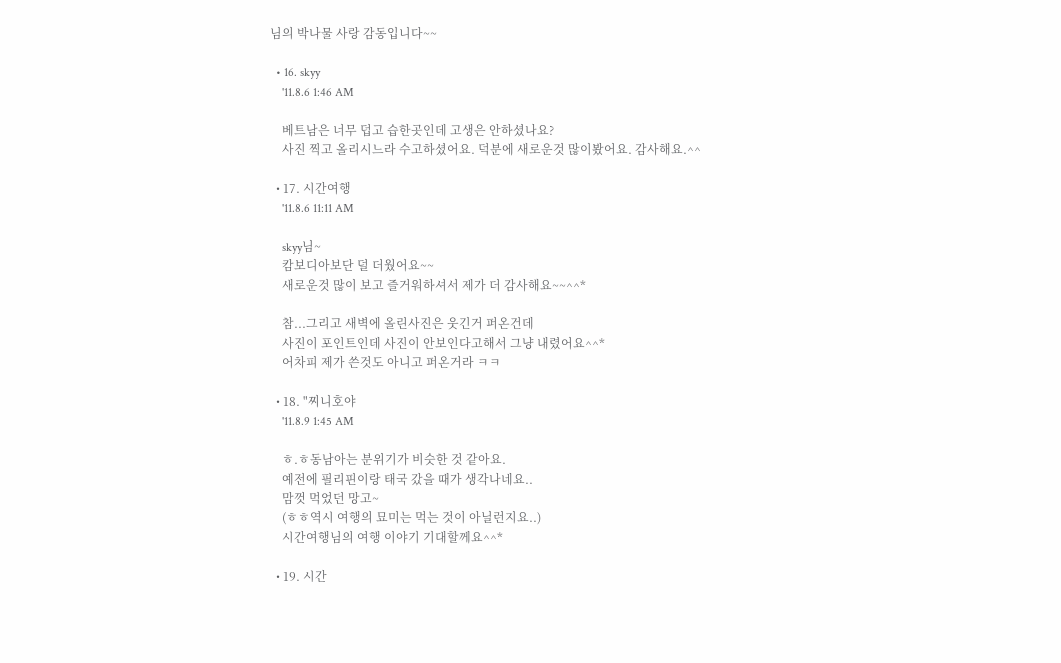님의 박나물 사랑 감동입니다~~

  • 16. skyy
    '11.8.6 1:46 AM

    베트남은 너무 덥고 습한곳인데 고생은 안하셨나요?
    사진 찍고 올리시느라 수고하셨어요. 덕분에 새로운것 많이봤어요. 감사해요.^^

  • 17. 시간여행
    '11.8.6 11:11 AM

    skyy님~
    캄보디아보단 덜 더웠어요~~
    새로운것 많이 보고 즐거워하셔서 제가 더 감사해요~~^^*

    참...그리고 새벽에 올린사진은 웃긴거 퍼온건데
    사진이 포인트인데 사진이 안보인다고해서 그냥 내렸어요^^*
    어차피 제가 쓴것도 아니고 퍼온거라 ㅋㅋ

  • 18. "찌니호야
    '11.8.9 1:45 AM

    ㅎ.ㅎ동남아는 분위기가 비슷한 것 같아요.
    예전에 필리핀이랑 태국 갔을 때가 생각나네요..
    맘껏 먹었던 망고~
    (ㅎㅎ역시 여행의 묘미는 먹는 것이 아닐런지요..)
    시간여행님의 여행 이야기 기대할께요^^*

  • 19. 시간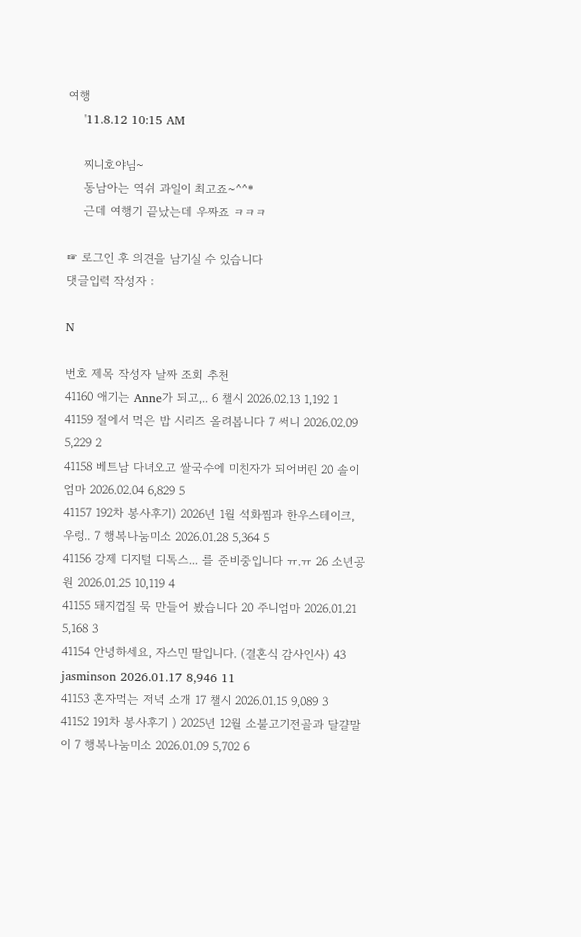여행
    '11.8.12 10:15 AM

    찌니호야님~
    동남아는 역쉬 과일이 최고죠~^^*
    근데 여행기 끝났는데 우짜죠 ㅋㅋㅋ

☞ 로그인 후 의견을 남기실 수 있습니다
댓글입력 작성자 :

N

번호 제목 작성자 날짜 조회 추천
41160 애기는 Anne가 되고,.. 6 챌시 2026.02.13 1,192 1
41159 절에서 먹은 밥 시리즈 올려봅니다 7 써니 2026.02.09 5,229 2
41158 베트남 다녀오고 쌀국수에 미친자가 되어버린 20 솔이엄마 2026.02.04 6,829 5
41157 192차 봉사후기) 2026년 1월 석화찜과 한우스테이크, 우렁.. 7 행복나눔미소 2026.01.28 5,364 5
41156 강제 디지털 디톡스... 를 준비중입니다 ㅠ.ㅠ 26 소년공원 2026.01.25 10,119 4
41155 돼지껍질 묵 만들어 봤습니다 20 주니엄마 2026.01.21 5,168 3
41154 안녕하세요, 자스민 딸입니다. (결혼식 감사인사) 43 jasminson 2026.01.17 8,946 11
41153 혼자먹는 저녁 소개 17 챌시 2026.01.15 9,089 3
41152 191차 봉사후기 ) 2025년 12월 소불고기전골과 달걀말이 7 행복나눔미소 2026.01.09 5,702 6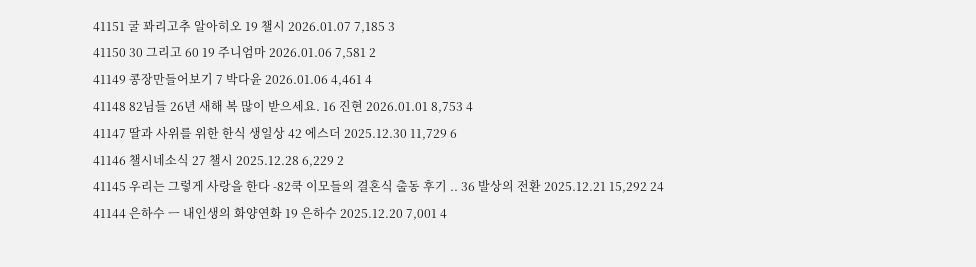41151 굴 꽈리고추 알아히오 19 챌시 2026.01.07 7,185 3
41150 30 그리고 60 19 주니엄마 2026.01.06 7,581 2
41149 콩장만들어보기 7 박다윤 2026.01.06 4,461 4
41148 82님들 26년 새해 복 많이 받으세요. 16 진현 2026.01.01 8,753 4
41147 딸과 사위를 위한 한식 생일상 42 에스더 2025.12.30 11,729 6
41146 챌시네소식 27 챌시 2025.12.28 6,229 2
41145 우리는 그렇게 사랑을 한다 -82쿡 이모들의 결혼식 출동 후기 .. 36 발상의 전환 2025.12.21 15,292 24
41144 은하수 ㅡ 내인생의 화양연화 19 은하수 2025.12.20 7,001 4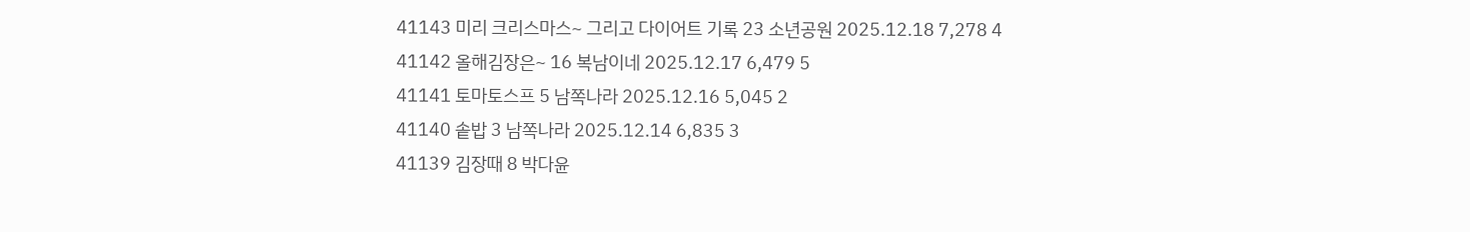41143 미리 크리스마스~ 그리고 다이어트 기록 23 소년공원 2025.12.18 7,278 4
41142 올해김장은~ 16 복남이네 2025.12.17 6,479 5
41141 토마토스프 5 남쪽나라 2025.12.16 5,045 2
41140 솥밥 3 남쪽나라 2025.12.14 6,835 3
41139 김장때 8 박다윤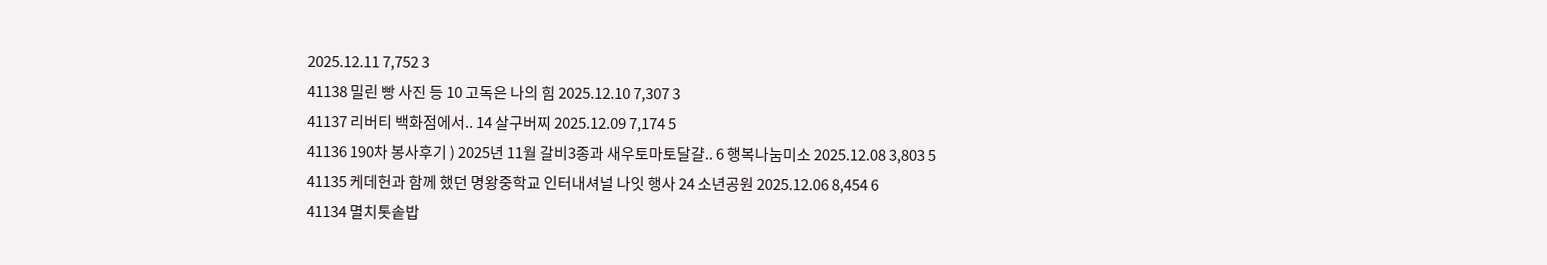2025.12.11 7,752 3
41138 밀린 빵 사진 등 10 고독은 나의 힘 2025.12.10 7,307 3
41137 리버티 백화점에서.. 14 살구버찌 2025.12.09 7,174 5
41136 190차 봉사후기 ) 2025년 11월 갈비3종과 새우토마토달걀.. 6 행복나눔미소 2025.12.08 3,803 5
41135 케데헌과 함께 했던 명왕중학교 인터내셔널 나잇 행사 24 소년공원 2025.12.06 8,454 6
41134 멸치톳솥밥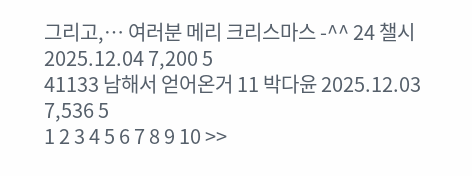그리고,… 여러분 메리 크리스마스 -^^ 24 챌시 2025.12.04 7,200 5
41133 남해서 얻어온거 11 박다윤 2025.12.03 7,536 5
1 2 3 4 5 6 7 8 9 10 >>